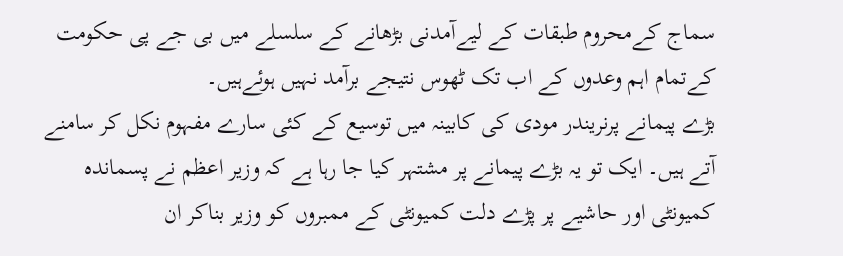سماج کےمحروم طبقات کے لیےآمدنی بڑھانے کے سلسلے میں بی جے پی حکومت کےتمام اہم وعدوں کے اب تک ٹھوس نتیجے برآمد نہیں ہوئےہیں۔
بڑے پیمانے پرنریندر مودی کی کابینہ میں توسیع کے کئی سارے مفہوم نکل کر سامنے آتے ہیں۔ ایک تو یہ بڑے پیمانے پر مشتہر کیا جا رہا ہے کہ وزیر اعظم نے پسماندہ کمیونٹی اور حاشیے پر پڑے دلت کمیونٹی کے ممبروں کو وزیر بناکر ان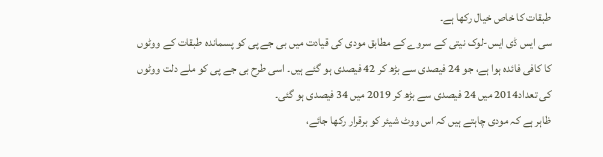طبقات کا خاص خیال رکھا ہے۔
سی ایس ڈی ایس-لوک نیتی کے سروے کے مطابق مودی کی قیادت میں بی جے پی کو پسماندہ طبقات کے ووٹوں کا کافی فائدہ ہوا ہے، جو 24 فیصدی سے بڑھ کر 42 فیصدی ہو گئے ہیں۔ اسی طرح بی جے پی کو ملے دلت ووٹوں کی تعداد2014 میں 24 فیصدی سے بڑھ کر 2019 میں 34 فیصدی ہو گئی۔
ظاہر ہے کہ مودی چاہتے ہیں کہ اس ووٹ شیئر کو برقرار رکھا جائے،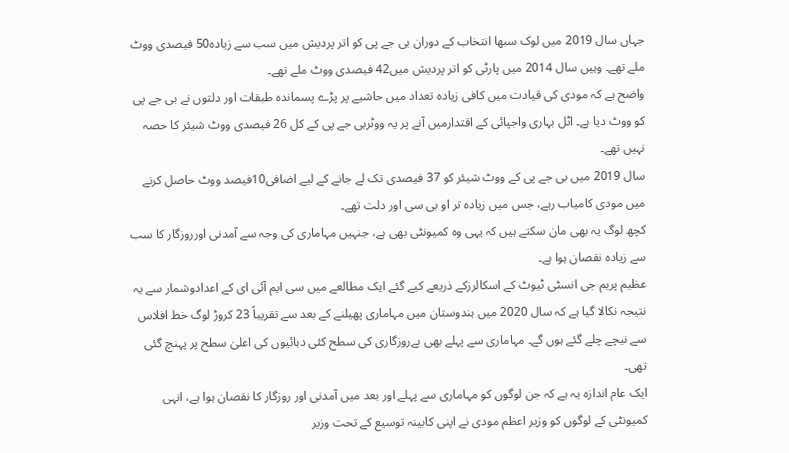جہاں سال 2019 میں لوک سبھا انتخاب کے دوران بی جے پی کو اتر پردیش میں سب سے زیادہ50 فیصدی ووٹ ملے تھے۔ وہیں سال 2014 میں پارٹی کو اتر پردیش میں42 فیصدی ووٹ ملے تھے۔
واضح ہے کہ مودی کی قیادت میں کافی زیادہ تعداد میں حاشیے پر پڑے پسماندہ طبقات اور دلتوں نے بی جے پی کو ووٹ دیا ہے۔ اٹل بہاری واجپائی کے اقتدارمیں آنے پر یہ ووٹربی جے پی کے کل 26 فیصدی ووٹ شیئر کا حصہ نہیں تھے۔
سال 2019 میں بی جے پی کے ووٹ شیئر کو 37 فیصدی تک لے جانے کے لیے اضافی10فیصد ووٹ حاصل کرنے میں مودی کامیاب رہے، جس میں زیادہ تر او بی سی اور دلت تھے۔
کچھ لوگ یہ بھی مان سکتے ہیں کہ یہی وہ کمیونٹی بھی ہے، جنہیں مہاماری کی وجہ سے آمدنی اورروزگار کا سب سے زیادہ نقصان ہوا ہے۔
عظیم پریم جی انسٹی ٹیوٹ کے اسکالرزکے ذریعے کیے گئے ایک مطالعے میں سی ایم آئی ای کے اعدادوشمار سے یہ نتیجہ نکالا گیا ہے کہ سال 2020 میں ہندوستان میں مہاماری پھیلنے کے بعد سے تقریباً 23 کروڑ لوگ خط افلاس سے نیچے چلے گئے ہوں گے۔ مہاماری سے پہلے بھی بےروزگاری کی سطح کئی دہائیوں کی اعلیٰ سطح پر پہنچ گئی تھی۔
ایک عام اندازہ یہ ہے کہ جن لوگوں کو مہاماری سے پہلے اور بعد میں آمدنی اور روزگار کا نقصان ہوا ہے، انہی کمیونٹی کے لوگوں کو وزیر اعظم مودی نے اپنی کابینہ توسیع کے تحت وزیر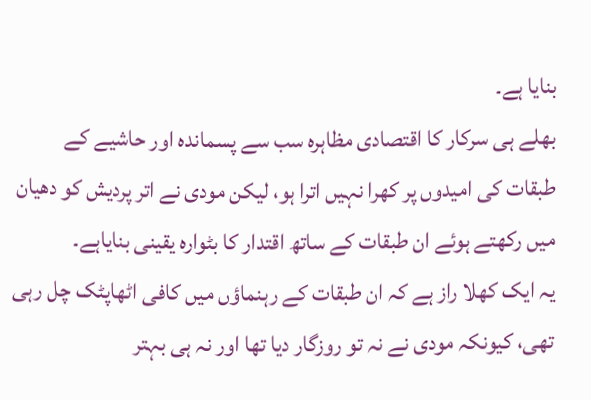بنایا ہے۔
بھلے ہی سرکار کا اقتصادی مظاہرہ سب سے پسماندہ اور حاشیے کے طبقات کی امیدوں پر کھرا نہیں اترا ہو، لیکن مودی نے اتر پردیش کو دھیان میں رکھتے ہوئے ان طبقات کے ساتھ اقتدار کا بٹوارہ یقینی بنایاہے۔
یہ ایک کھلا راز ہے کہ ان طبقات کے رہنماؤں میں کافی اٹھاپٹک چل رہی تھی، کیونکہ مودی نے نہ تو روزگار دیا تھا اور نہ ہی بہتر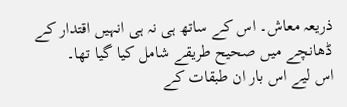ذریعہ معاش۔ اس کے ساتھ ہی نہ ہی انہیں اقتدار کے ڈھانچے میں صحیح طریقے شامل کیا گیا تھا۔
اس لیے اس بار ان طبقات کے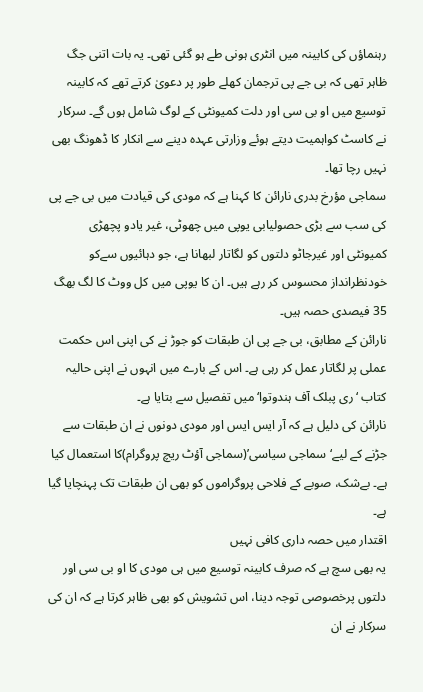رہنماؤں کی کابینہ میں انٹری ہونی طے ہو گئی تھی۔ یہ بات اتنی جگ ظاہر تھی کہ بی جے پی ترجمان کھلے طور پر دعویٰ کرتے تھے کہ کابینہ توسیع میں او بی سی اور دلت کمیونٹی کے لوگ شامل ہوں گے۔ سرکار نے کاسٹ کواہمیت دیتے ہوئے وزارتی عہدہ دینے سے انکار کا ڈھونگ بھی نہیں رچا تھا۔
سماجی مؤرخ بدری نارائن کا کہنا ہے کہ مودی کی قیادت میں بی جے پی کی سب سے بڑی حصولیابی یوپی میں چھوٹی، غیر یادو پچھڑی کمیونٹی اور غیرجاٹو دلتوں کو لگاتار لبھانا ہے، جو دہائیوں سےکو خودنظرانداز محسوس کر رہے ہیں۔ ان کا یوپی میں کل ووٹ کا لگ بھگ 35 فیصدی حصہ ہیں۔
نارائن کے مطابق، بی جے پی ان طبقات کو جوڑ نے کی اپنی اس حکمت عملی پر لگاتار عمل کر رہی ہے۔ اس کے بارے میں انہوں نے اپنی حالیہ کتاب ‘ری پبلک آف ہندوتوا‘ میں تفصیل سے بتایا ہے۔
نارائن کی دلیل ہے کہ آر ایس ایس اور مودی دونوں نے ان طبقات سے جڑنے کے لیے‘سماجی سیاسی’(سماجی آؤٹ ریچ پروگرام)کا استعمال کیا ہے۔ بےشک، صوبے کے فلاحی پروگراموں کو بھی ان طبقات تک پہنچایا گیا ہے۔
اقتدار میں حصہ داری کافی نہیں
یہ بھی سچ ہے کہ صرف کابینہ توسیع میں ہی مودی کا او بی سی اور دلتوں پرخصوصی توجہ دینا، اس تشویش کو بھی ظاہر کرتا ہے کہ ان کی سرکار نے ان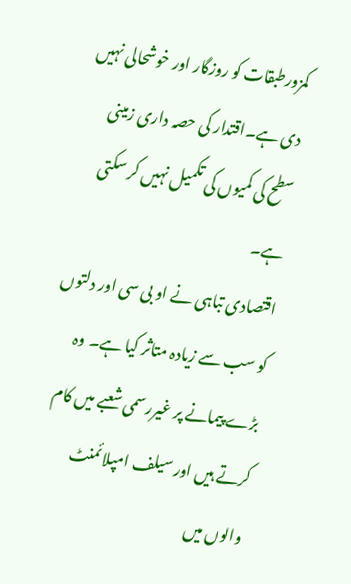کمزورطبقات کو روزگار اور خوشحالی نہیں دی ہے۔اقتدار کی حصہ داری زمینی سطح کی کمیوں کی تکمیل نہیں کر سکتی ہے۔
اقتصادی تباہی نے او بی سی اور دلتوں کو سب سے زیادہ متاثر کیا ہے۔ وہ بڑے پیمانے پر غیررسمی شعبے میں کام کرتے ہیں اور سیلف امپلائمنٹ والوں میں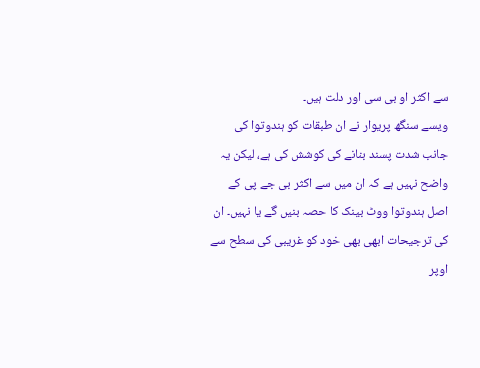سے اکثر او بی سی اور دلت ہیں۔
ویسے سنگھ پریوار نے ان طبقات کو ہندوتوا کی جانب شدت پسند بنانے کی کوشش کی ہے، لیکن یہ واضح نہیں ہے کہ ان میں سے اکثر بی جے پی کے اصل ہندوتوا ووٹ بینک کا حصہ بنیں گے یا نہیں۔ ان کی ترجیحات ابھی بھی خود کو غریبی کی سطح سے اوپر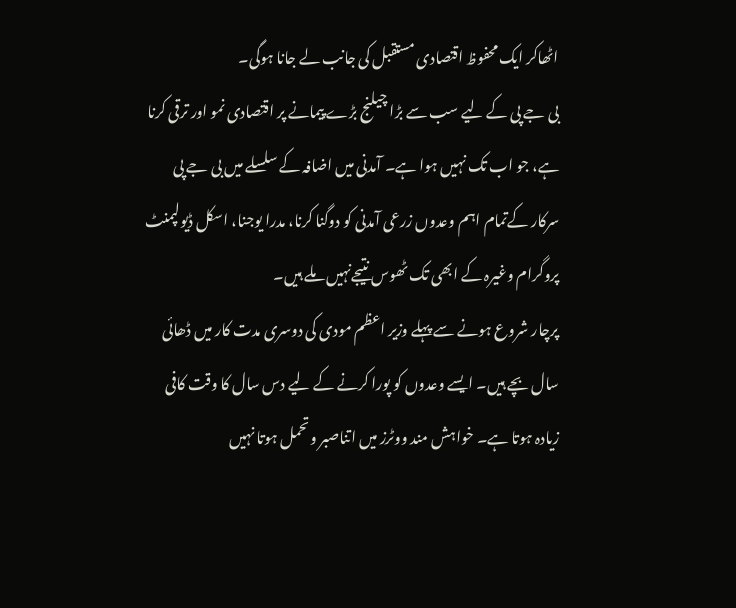اٹھاکر ایک محفوظ اقتصادی مستقبل کی جانب لے جانا ہوگی۔
بی جے پی کے لیے سب سے بڑا چیلنج بڑے پیمانے پر اقتصادی نمو اور ترقی کرنا ہے، جو اب تک نہیں ہوا ہے۔ آمدنی میں اضافہ کے سلسلے میں بی جے پی سرکار کےتمام اہم وعدوں زرعی آمدنی کو دوگنا کرنا، مدرا یوجنا، اسکل ڈیولپمنٹ پروگرام وغیرہ کے ابھی تک ٹھوس نتیجےنہیں ملے ہیں۔
پرچار شروع ہونے سے پہلے وزیر اعظم مودی کی دوسری مدت کار میں ڈھائی سال بچے ہیں۔ ایسے وعدوں کو پورا کرنے کے لیے دس سال کا وقت کافی زیادہ ہوتا ہے۔ خواہش مند ووٹرز میں اتناصبر وتحمل ہوتا نہیں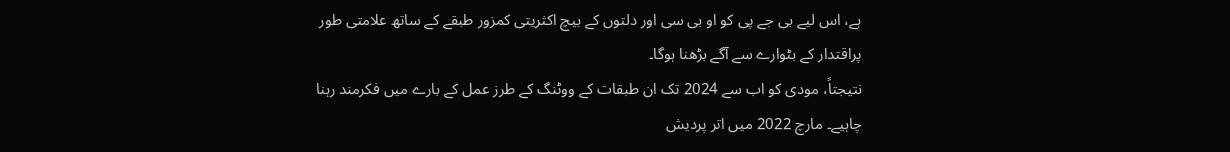ہے، اس لیے بی جے پی کو او بی سی اور دلتوں کے بیچ اکثریتی کمزور طبقے کے ساتھ علامتی طور پراقتدار کے بٹوارے سے آگے بڑھنا ہوگا۔
نتیجتاً، مودی کو اب سے 2024 تک ان طبقات کے ووٹنگ کے طرز عمل کے بارے میں فکرمند رہنا چاہیے۔ مارچ 2022 میں اتر پردیش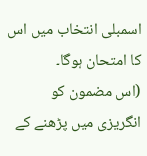اسمبلی انتخاب میں اس کا امتحان ہوگا۔
(اس مضمون کو انگریزی میں پڑھنے کے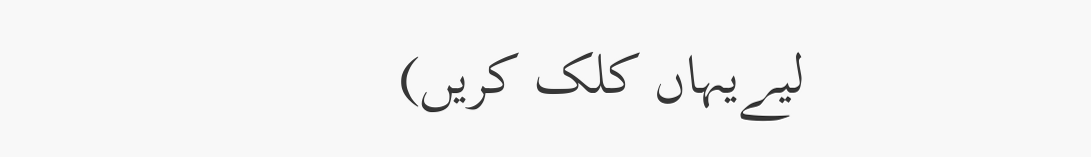لیےیہاں کلک کریں)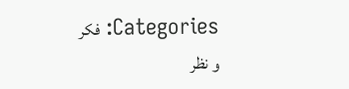Categories: فکر و نظر